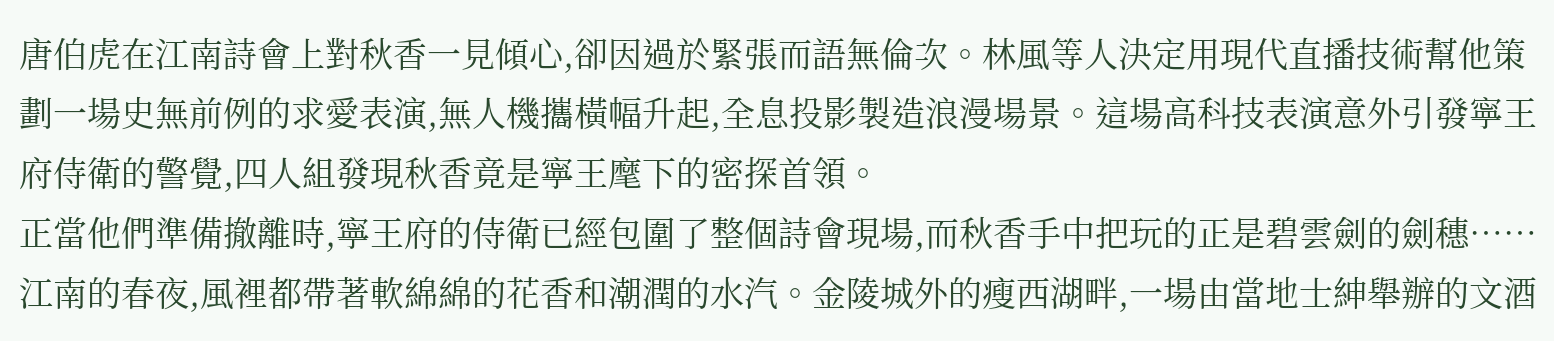唐伯虎在江南詩會上對秋香一見傾心,卻因過於緊張而語無倫次。林風等人決定用現代直播技術幫他策劃一場史無前例的求愛表演,無人機攜橫幅升起,全息投影製造浪漫場景。這場高科技表演意外引發寧王府侍衛的警覺,四人組發現秋香竟是寧王麾下的密探首領。
正當他們準備撤離時,寧王府的侍衛已經包圍了整個詩會現場,而秋香手中把玩的正是碧雲劍的劍穗……
江南的春夜,風裡都帶著軟綿綿的花香和潮潤的水汽。金陵城外的瘦西湖畔,一場由當地士紳舉辦的文酒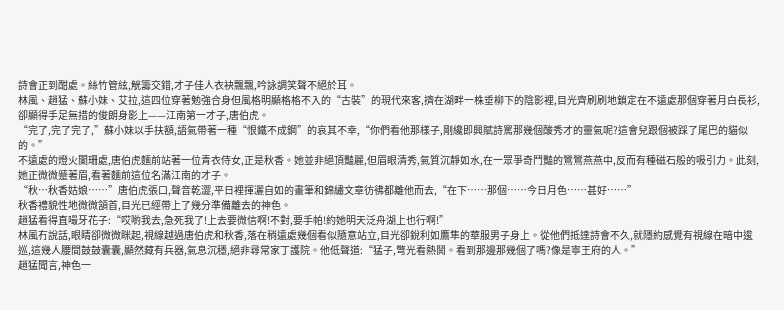詩會正到酣處。絲竹管絃,觥籌交錯,才子佳人衣袂飄飄,吟詠調笑聲不絕於耳。
林風、趙猛、蘇小妹、艾拉,這四位穿著勉強合身但風格明顯格格不入的“古裝”的現代來客,擠在湖畔一株垂柳下的陰影裡,目光齊刷刷地鎖定在不遠處那個穿著月白長衫,卻顯得手足無措的俊朗身影上——江南第一才子,唐伯虎。
“完了,完了完了,”蘇小妹以手扶額,語氣帶著一種“恨鐵不成鋼”的哀其不幸,“你們看他那樣子,剛纔即興賦詩罵那幾個酸秀才的靈氣呢?這會兒跟個被踩了尾巴的貓似的。”
不遠處的燈火闌珊處,唐伯虎麵前站著一位青衣侍女,正是秋香。她並非絕頂豔麗,但眉眼清秀,氣質沉靜如水,在一眾爭奇鬥豔的鶯鶯燕燕中,反而有種磁石般的吸引力。此刻,她正微微蹙著眉,看著麵前這位名滿江南的才子。
“秋…秋香姑娘……”唐伯虎張口,聲音乾澀,平日裡揮灑自如的畫筆和錦繡文章彷彿都離他而去,“在下……那個……今日月色……甚好……”
秋香禮貌性地微微頷首,目光已經帶上了幾分準備離去的神色。
趙猛看得直嘬牙花子:“哎喲我去,急死我了!上去要微信啊!不對,要手帕!約她明天泛舟湖上也行啊!”
林風冇說話,眼睛卻微微眯起,視線越過唐伯虎和秋香,落在稍遠處幾個看似隨意站立,目光卻銳利如鷹隼的華服男子身上。從他們抵達詩會不久,就隱約感覺有視線在暗中逡巡,這幾人腰間鼓鼓囊囊,顯然藏有兵器,氣息沉穩,絕非尋常家丁護院。他低聲道:“猛子,彆光看熱鬨。看到那邊那幾個了嗎?像是寧王府的人。”
趙猛聞言,神色一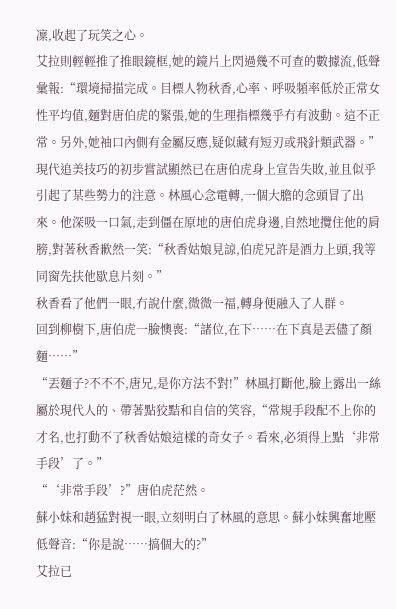凜,收起了玩笑之心。
艾拉則輕輕推了推眼鏡框,她的鏡片上閃過幾不可查的數據流,低聲彙報:“環境掃描完成。目標人物秋香,心率、呼吸頻率低於正常女性平均值,麵對唐伯虎的緊張,她的生理指標幾乎冇有波動。這不正常。另外,她袖口內側有金屬反應,疑似藏有短刃或飛針類武器。”
現代追美技巧的初步嘗試顯然已在唐伯虎身上宣告失敗,並且似乎引起了某些勢力的注意。林風心念電轉,一個大膽的念頭冒了出來。他深吸一口氣,走到僵在原地的唐伯虎身邊,自然地攬住他的肩膀,對著秋香歉然一笑:“秋香姑娘見諒,伯虎兄許是酒力上頭,我等同窗先扶他歇息片刻。”
秋香看了他們一眼,冇說什麼,微微一福,轉身便融入了人群。
回到柳樹下,唐伯虎一臉懊喪:“諸位,在下……在下真是丟儘了顏麵……”
“丟麵子?不不不,唐兄,是你方法不對!”林風打斷他,臉上露出一絲屬於現代人的、帶著點狡黠和自信的笑容,“常規手段配不上你的才名,也打動不了秋香姑娘這樣的奇女子。看來,必須得上點‘非常手段’了。”
“‘非常手段’?”唐伯虎茫然。
蘇小妹和趙猛對視一眼,立刻明白了林風的意思。蘇小妹興奮地壓低聲音:“你是說……搞個大的?”
艾拉已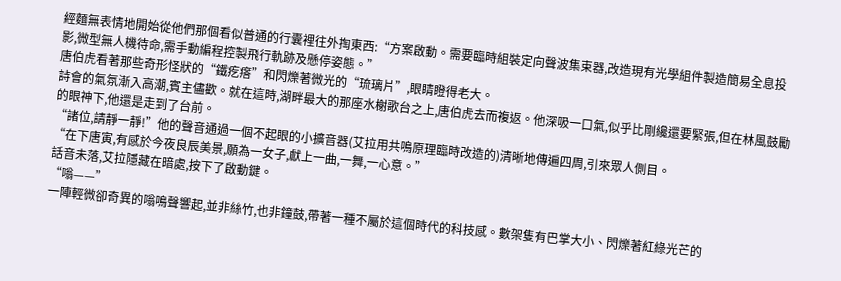經麵無表情地開始從他們那個看似普通的行囊裡往外掏東西:“方案啟動。需要臨時組裝定向聲波集束器,改造現有光學組件製造簡易全息投影,微型無人機待命,需手動編程控製飛行軌跡及懸停姿態。”
唐伯虎看著那些奇形怪狀的“鐵疙瘩”和閃爍著微光的“琉璃片”,眼睛瞪得老大。
詩會的氣氛漸入高潮,賓主儘歡。就在這時,湖畔最大的那座水榭歌台之上,唐伯虎去而複返。他深吸一口氣,似乎比剛纔還要緊張,但在林風鼓勵的眼神下,他還是走到了台前。
“諸位,請靜一靜!”他的聲音通過一個不起眼的小擴音器(艾拉用共鳴原理臨時改造的)清晰地傳遍四周,引來眾人側目。
“在下唐寅,有感於今夜良辰美景,願為一女子,獻上一曲,一舞,一心意。”
話音未落,艾拉隱藏在暗處,按下了啟動鍵。
“嗡——”
一陣輕微卻奇異的嗡鳴聲響起,並非絲竹,也非鐘鼓,帶著一種不屬於這個時代的科技感。數架隻有巴掌大小、閃爍著紅綠光芒的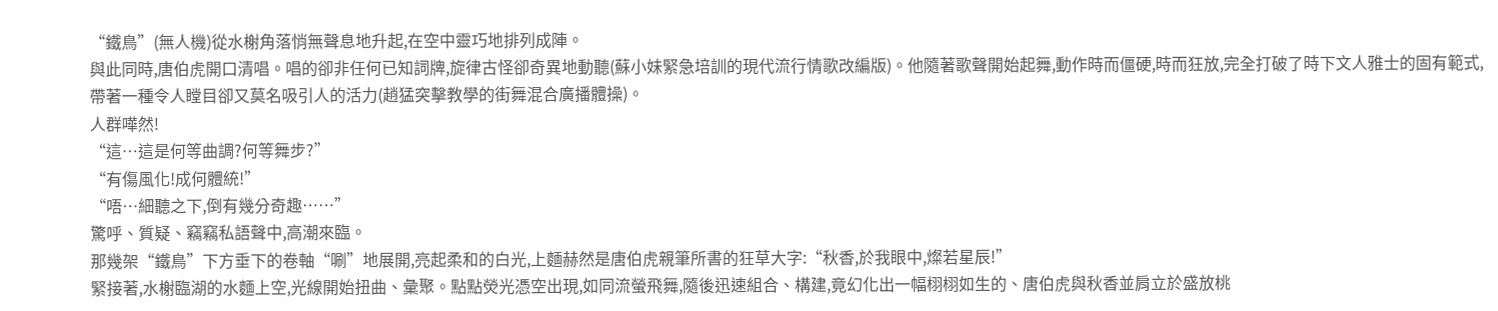“鐵鳥”(無人機)從水榭角落悄無聲息地升起,在空中靈巧地排列成陣。
與此同時,唐伯虎開口清唱。唱的卻非任何已知詞牌,旋律古怪卻奇異地動聽(蘇小妹緊急培訓的現代流行情歌改編版)。他隨著歌聲開始起舞,動作時而僵硬,時而狂放,完全打破了時下文人雅士的固有範式,帶著一種令人瞠目卻又莫名吸引人的活力(趙猛突擊教學的街舞混合廣播體操)。
人群嘩然!
“這…這是何等曲調?何等舞步?”
“有傷風化!成何體統!”
“唔…細聽之下,倒有幾分奇趣……”
驚呼、質疑、竊竊私語聲中,高潮來臨。
那幾架“鐵鳥”下方垂下的卷軸“唰”地展開,亮起柔和的白光,上麵赫然是唐伯虎親筆所書的狂草大字:“秋香,於我眼中,燦若星辰!”
緊接著,水榭臨湖的水麵上空,光線開始扭曲、彙聚。點點熒光憑空出現,如同流螢飛舞,隨後迅速組合、構建,竟幻化出一幅栩栩如生的、唐伯虎與秋香並肩立於盛放桃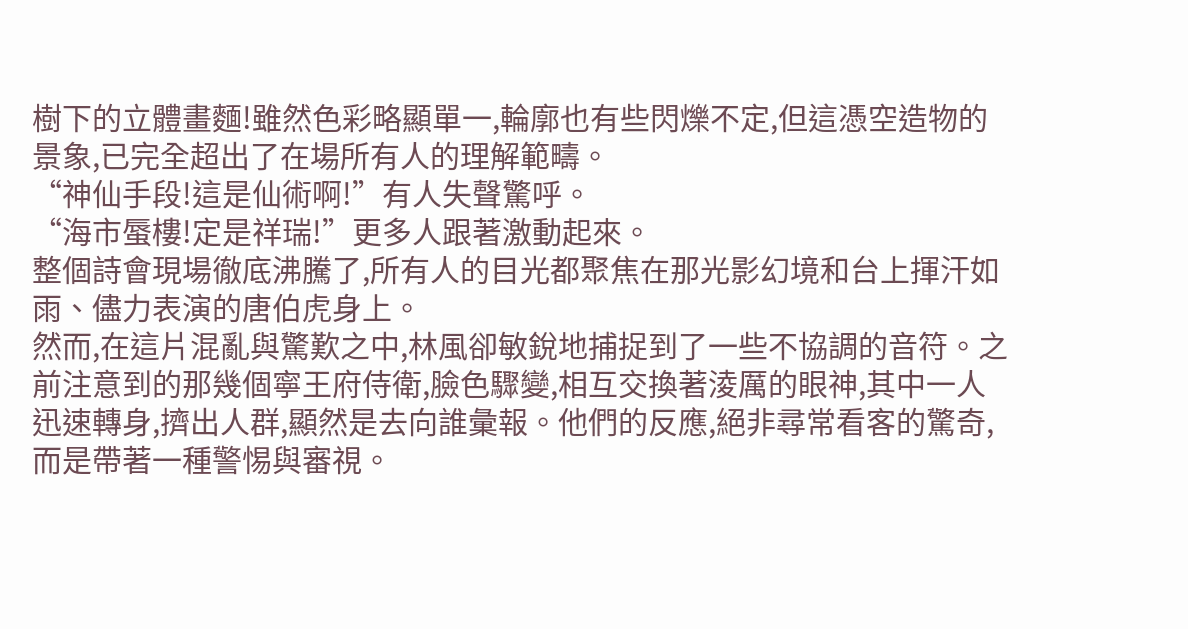樹下的立體畫麵!雖然色彩略顯單一,輪廓也有些閃爍不定,但這憑空造物的景象,已完全超出了在場所有人的理解範疇。
“神仙手段!這是仙術啊!”有人失聲驚呼。
“海市蜃樓!定是祥瑞!”更多人跟著激動起來。
整個詩會現場徹底沸騰了,所有人的目光都聚焦在那光影幻境和台上揮汗如雨、儘力表演的唐伯虎身上。
然而,在這片混亂與驚歎之中,林風卻敏銳地捕捉到了一些不協調的音符。之前注意到的那幾個寧王府侍衛,臉色驟變,相互交換著淩厲的眼神,其中一人迅速轉身,擠出人群,顯然是去向誰彙報。他們的反應,絕非尋常看客的驚奇,而是帶著一種警惕與審視。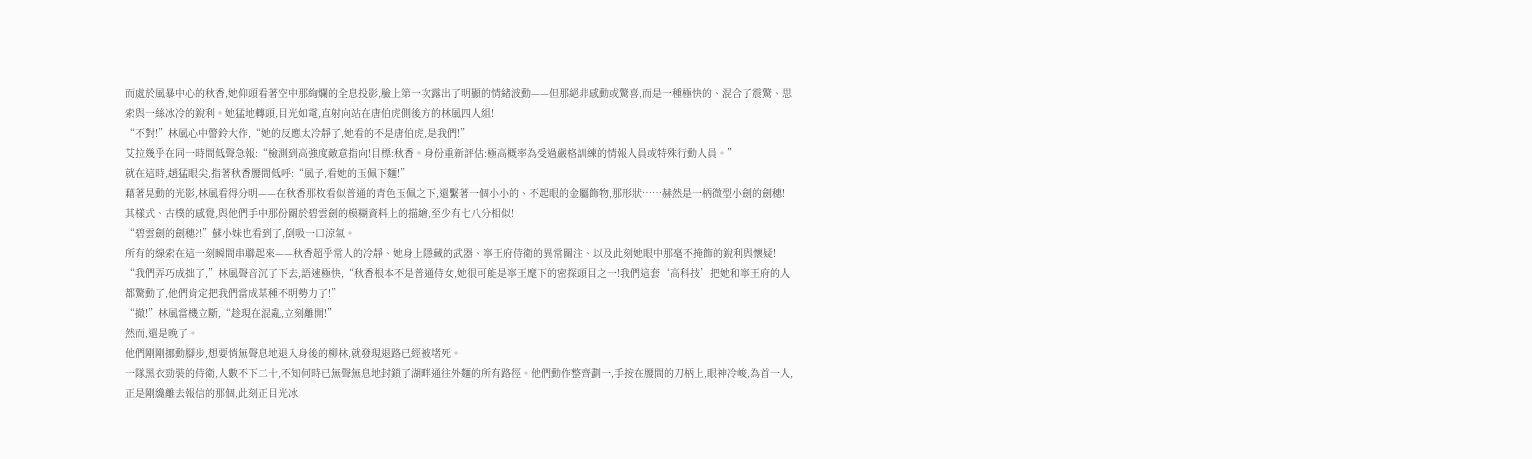而處於風暴中心的秋香,她仰頭看著空中那絢爛的全息投影,臉上第一次露出了明顯的情緒波動——但那絕非感動或驚喜,而是一種極快的、混合了震驚、思索與一絲冰冷的銳利。她猛地轉頭,目光如電,直射向站在唐伯虎側後方的林風四人組!
“不對!”林風心中警鈴大作,“她的反應太冷靜了,她看的不是唐伯虎,是我們!”
艾拉幾乎在同一時間低聲急報:“檢測到高強度敵意指向!目標:秋香。身份重新評估:極高概率為受過嚴格訓練的情報人員或特殊行動人員。”
就在這時,趙猛眼尖,指著秋香腰間低呼:“風子,看她的玉佩下麵!”
藉著晃動的光影,林風看得分明——在秋香那枚看似普通的青色玉佩之下,還繫著一個小小的、不起眼的金屬飾物,那形狀……赫然是一柄微型小劍的劍穗!其樣式、古樸的感覺,與他們手中那份關於碧雲劍的模糊資料上的描繪,至少有七八分相似!
“碧雲劍的劍穗?!”蘇小妹也看到了,倒吸一口涼氣。
所有的線索在這一刻瞬間串聯起來——秋香超乎常人的冷靜、她身上隱藏的武器、寧王府侍衛的異常關注、以及此刻她眼中那毫不掩飾的銳利與懷疑!
“我們弄巧成拙了,”林風聲音沉了下去,語速極快,“秋香根本不是普通侍女,她很可能是寧王麾下的密探頭目之一!我們這套‘高科技’把她和寧王府的人都驚動了,他們肯定把我們當成某種不明勢力了!”
“撤!”林風當機立斷,“趁現在混亂,立刻離開!”
然而,還是晚了。
他們剛剛挪動腳步,想要悄無聲息地退入身後的柳林,就發現退路已經被堵死。
一隊黑衣勁裝的侍衛,人數不下二十,不知何時已無聲無息地封鎖了湖畔通往外麵的所有路徑。他們動作整齊劃一,手按在腰間的刀柄上,眼神冷峻,為首一人,正是剛纔離去報信的那個,此刻正目光冰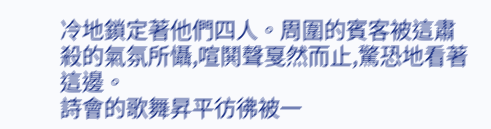冷地鎖定著他們四人。周圍的賓客被這肅殺的氣氛所懾,喧鬨聲戛然而止,驚恐地看著這邊。
詩會的歌舞昇平彷彿被一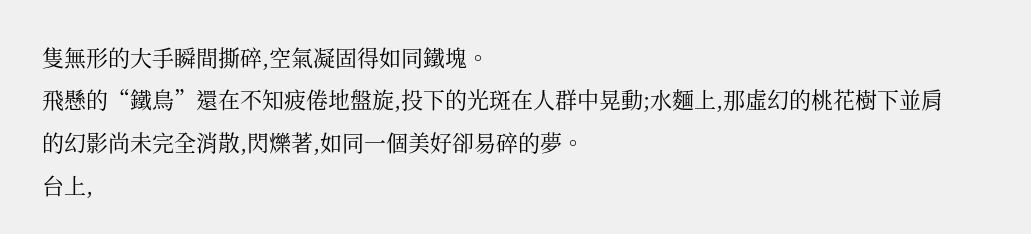隻無形的大手瞬間撕碎,空氣凝固得如同鐵塊。
飛懸的“鐵鳥”還在不知疲倦地盤旋,投下的光斑在人群中晃動;水麵上,那虛幻的桃花樹下並肩的幻影尚未完全消散,閃爍著,如同一個美好卻易碎的夢。
台上,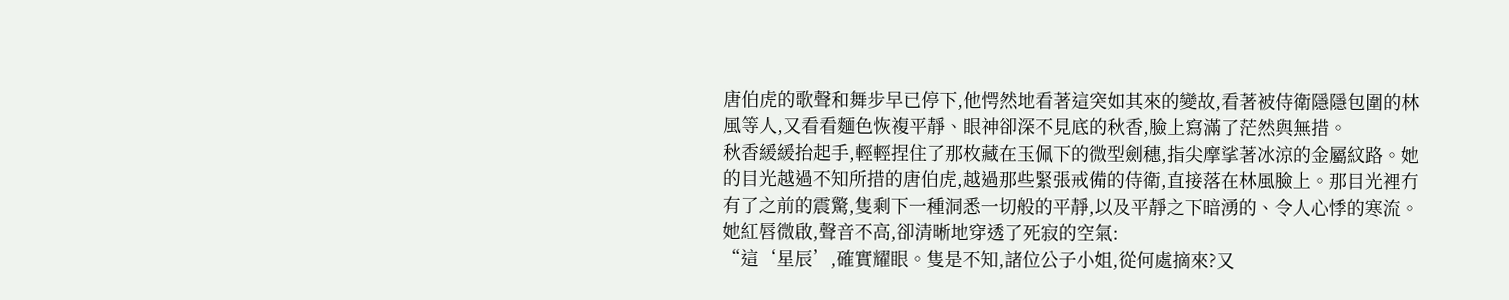唐伯虎的歌聲和舞步早已停下,他愕然地看著這突如其來的變故,看著被侍衛隱隱包圍的林風等人,又看看麵色恢複平靜、眼神卻深不見底的秋香,臉上寫滿了茫然與無措。
秋香緩緩抬起手,輕輕捏住了那枚藏在玉佩下的微型劍穗,指尖摩挲著冰涼的金屬紋路。她的目光越過不知所措的唐伯虎,越過那些緊張戒備的侍衛,直接落在林風臉上。那目光裡冇有了之前的震驚,隻剩下一種洞悉一切般的平靜,以及平靜之下暗湧的、令人心悸的寒流。
她紅唇微啟,聲音不高,卻清晰地穿透了死寂的空氣:
“這‘星辰’,確實耀眼。隻是不知,諸位公子小姐,從何處摘來?又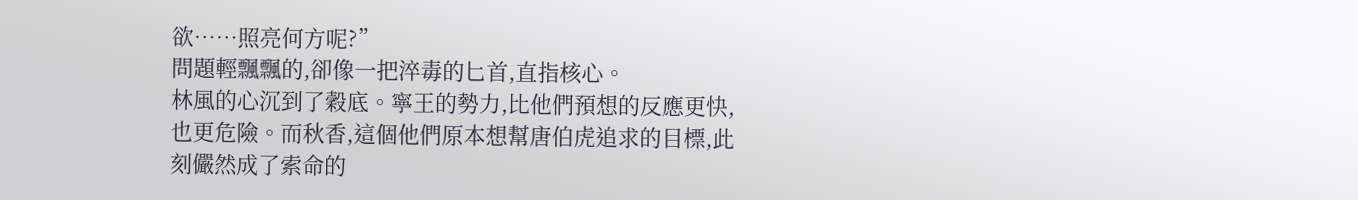欲……照亮何方呢?”
問題輕飄飄的,卻像一把淬毒的匕首,直指核心。
林風的心沉到了穀底。寧王的勢力,比他們預想的反應更快,也更危險。而秋香,這個他們原本想幫唐伯虎追求的目標,此刻儼然成了索命的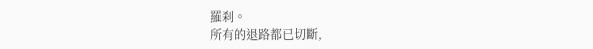羅刹。
所有的退路都已切斷,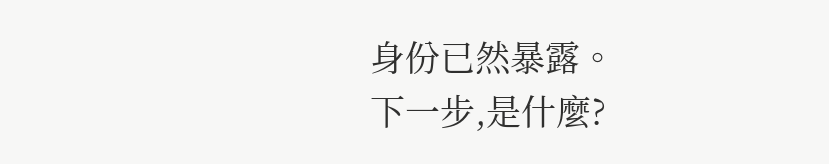身份已然暴露。
下一步,是什麼?